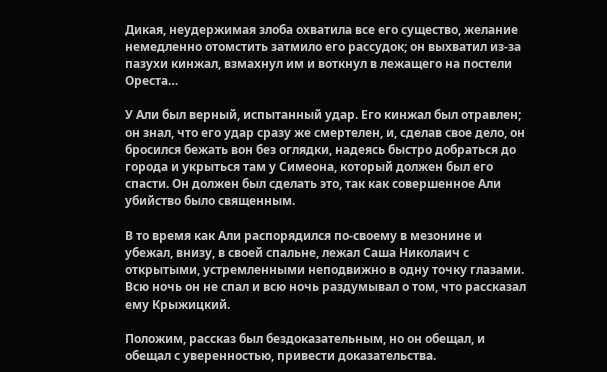Дикая, неудержимая злоба охватила все его существо, желание немедленно отомстить затмило его рассудок; он выхватил из-за пазухи кинжал, взмахнул им и воткнул в лежащего на постели Ореста…

У Али был верный, испытанный удар. Его кинжал был отравлен; он знал, что его удар сразу же смертелен, и, сделав свое дело, он бросился бежать вон без оглядки, надеясь быстро добраться до города и укрыться там у Симеона, который должен был его спасти. Он должен был сделать это, так как совершенное Али убийство было священным.

В то время как Али распорядился по-своему в мезонине и убежал, внизу, в своей спальне, лежал Саша Николаич с открытыми, устремленными неподвижно в одну точку глазами. Всю ночь он не спал и всю ночь раздумывал о том, что рассказал ему Крыжицкий.

Положим, рассказ был бездоказательным, но он обещал, и обещал с уверенностью, привести доказательства.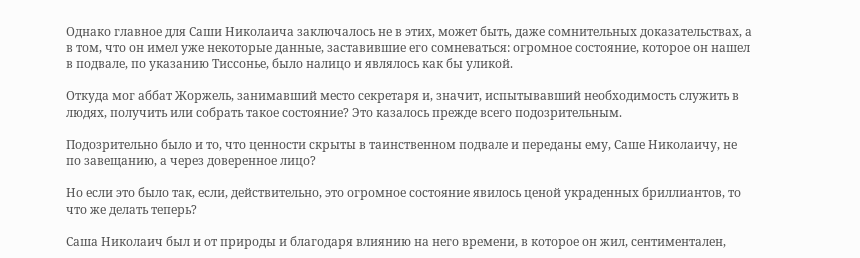Однако главное для Саши Николаича заключалось не в этих, может быть, даже сомнительных доказательствах, а в том, что он имел уже некоторые данные, заставившие его сомневаться: огромное состояние, которое он нашел в подвале, по указанию Тиссонье, было налицо и являлось как бы уликой.

Откуда мог аббат Жоржель, занимавший место секретаря и, значит, испытывавший необходимость служить в людях, получить или собрать такое состояние? Это казалось прежде всего подозрительным.

Подозрительно было и то, что ценности скрыты в таинственном подвале и переданы ему, Саше Николаичу, не по завещанию, а через доверенное лицо?

Но если это было так, если, действительно, это огромное состояние явилось ценой украденных бриллиантов, то что же делать теперь?

Саша Николаич был и от природы и благодаря влиянию на него времени, в которое он жил, сентиментален,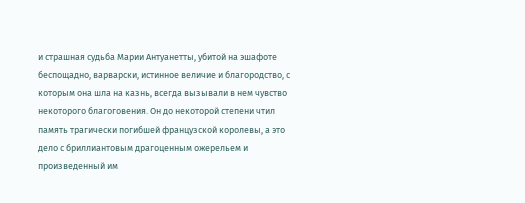и страшная судьба Марии Антуанетты, убитой на эшафоте беспощадно, варварски, истинное величие и благородство, с которым она шла на казнь, всегда вызывали в нем чувство некоторого благоговения. Он до некоторой степени чтил память трагически погибшей французской королевы, а это дело с бриллиантовым драгоценным ожерельем и произведенный им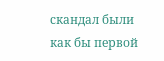скандал были как бы первой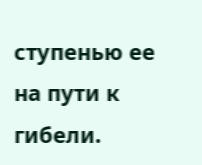ступенью ее на пути к гибели.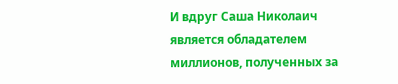И вдруг Саша Николаич является обладателем миллионов, полученных за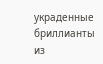украденные бриллианты из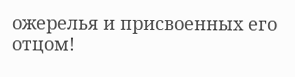ожерелья и присвоенных его отцом!